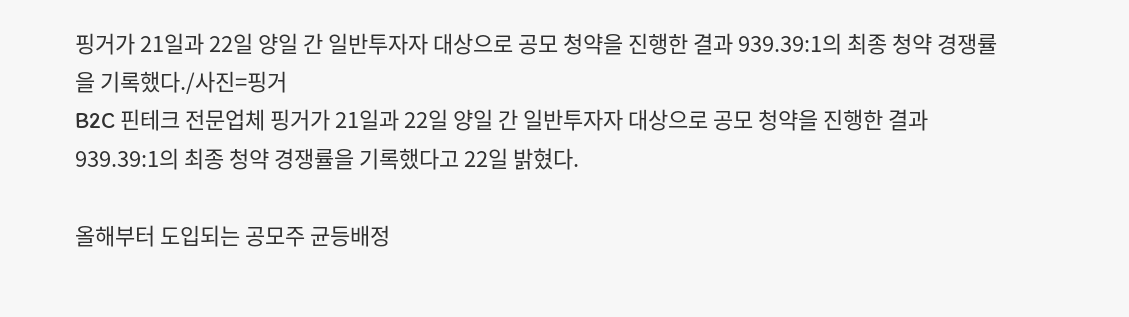핑거가 21일과 22일 양일 간 일반투자자 대상으로 공모 청약을 진행한 결과 939.39:1의 최종 청약 경쟁률을 기록했다./사진=핑거
B2C 핀테크 전문업체 핑거가 21일과 22일 양일 간 일반투자자 대상으로 공모 청약을 진행한 결과 939.39:1의 최종 청약 경쟁률을 기록했다고 22일 밝혔다.

올해부터 도입되는 공모주 균등배정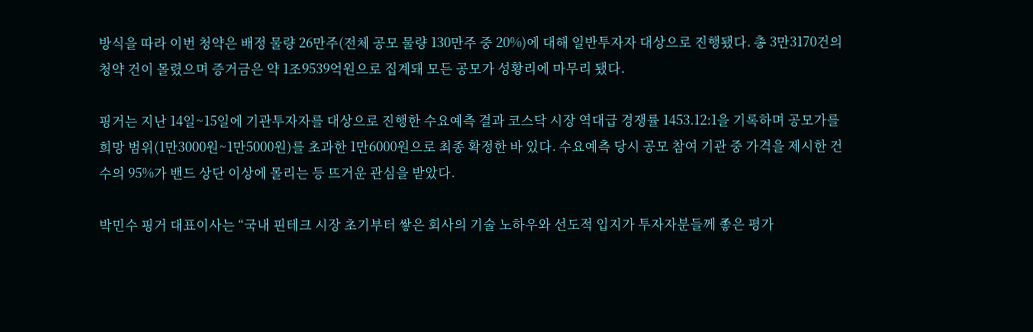방식을 따라 이번 청약은 배정 물량 26만주(전체 공모 물량 130만주 중 20%)에 대해 일반투자자 대상으로 진행됐다. 총 3만3170건의 청약 건이 몰렸으며 증거금은 약 1조9539억원으로 집계돼 모든 공모가 성황리에 마무리 됐다.

핑거는 지난 14일~15일에 기관투자자를 대상으로 진행한 수요예측 결과 코스닥 시장 역대급 경쟁률 1453.12:1을 기록하며 공모가를 희망 범위(1만3000원~1만5000원)를 초과한 1만6000원으로 최종 확정한 바 있다. 수요예측 당시 공모 참여 기관 중 가격을 제시한 건수의 95%가 밴드 상단 이상에 몰리는 등 뜨거운 관심을 받았다.

박민수 핑거 대표이사는 “국내 핀테크 시장 초기부터 쌓은 회사의 기술 노하우와 선도적 입지가 투자자분들께 좋은 평가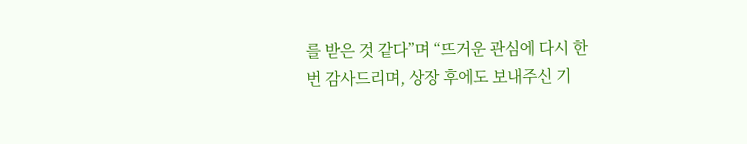를 받은 것 같다”며 “뜨거운 관심에 다시 한 번 감사드리며, 상장 후에도 보내주신 기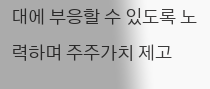대에 부응할 수 있도록 노력하며 주주가치 제고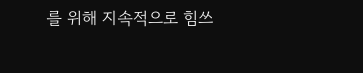를 위해 지속적으로 힘쓰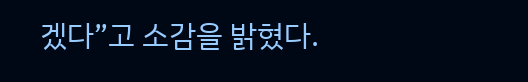겠다”고 소감을 밝혔다.